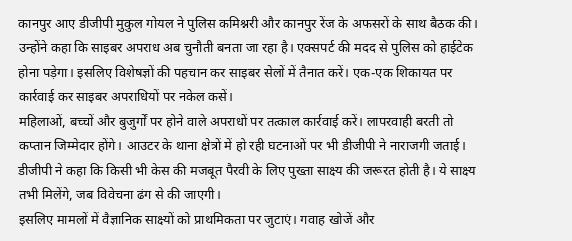कानपुर आए डीजीपी मुकुल गोयल ने पुलिस कमिश्नरी और कानपुर रेंज के अफसरों के साथ बैठक की। उन्होंने कहा कि साइबर अपराध अब चुनौती बनता जा रहा है। एक्सपर्ट की मदद से पुलिस को हाईटेक होना पड़ेगा। इसलिए विशेषज्ञों की पहचान कर साइबर सेलों में तैनात करें। एक-एक शिकायत पर कार्रवाई कर साइबर अपराधियों पर नकेल कसें।
महिलाओं, बच्चों और बुजुर्गों पर होने वाले अपराधों पर तत्काल कार्रवाई करें। लापरवाही बरती तो कप्तान जिम्मेदार होंगे। आउटर के थाना क्षेत्रों में हो रही घटनाओं पर भी डीजीपी ने नाराजगी जताई। डीजीपी ने कहा कि किसी भी केस की मजबूत पैरवी के लिए पुख्ता साक्ष्य की जरूरत होती है। ये साक्ष्य तभी मिलेंगे, जब विवेचना ढंग से की जाएगी।
इसलिए मामलों में वैज्ञानिक साक्ष्यों को प्राथमिकता पर जुटाएं। गवाह खोजें और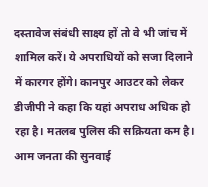दस्तावेज संबंधी साक्ष्य हों तो वे भी जांच में शामिल करें। ये अपराधियों को सजा दिलाने में कारगर होंगे। कानपुर आउटर को लेकर डीजीपी ने कहा कि यहां अपराध अधिक हो रहा है। मतलब पुलिस की सक्रियता कम है। आम जनता की सुनवाई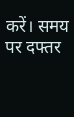करें। समय पर दफ्तर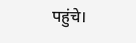पहुंचे।